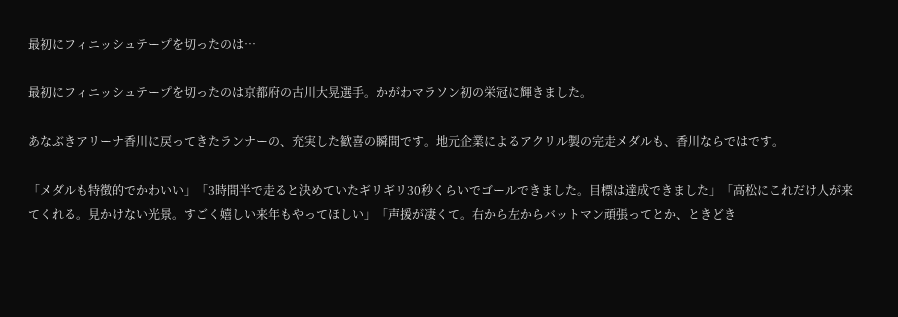最初にフィニッシュテープを切ったのは…

最初にフィニッシュテープを切ったのは京都府の古川大晃選手。かがわマラソン初の栄冠に輝きました。

あなぶきアリーナ香川に戻ってきたランナーの、充実した歓喜の瞬間です。地元企業によるアクリル製の完走メダルも、香川ならではです。

「メダルも特徴的でかわいい」「3時間半で走ると決めていたギリギリ30秒くらいでゴールできました。目標は達成できました」「高松にこれだけ人が来てくれる。見かけない光景。すごく嬉しい来年もやってほしい」「声援が凄くて。右から左からバットマン頑張ってとか、ときどき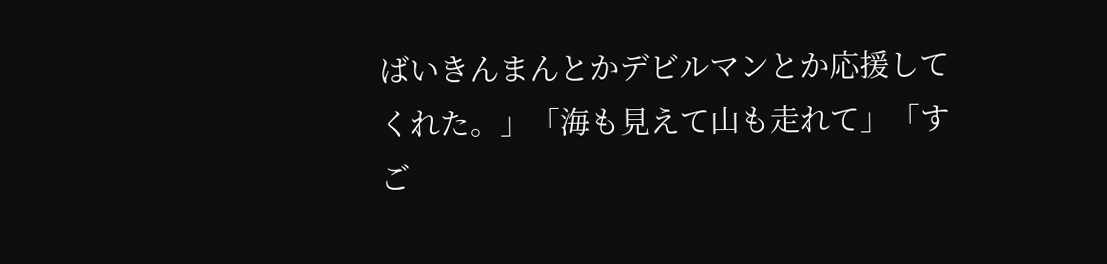ばいきんまんとかデビルマンとか応援してくれた。」「海も見えて山も走れて」「すご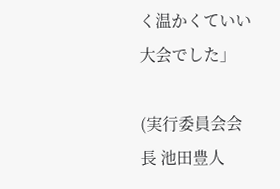く温かくていい大会でした」

(実行委員会会長 池田豊人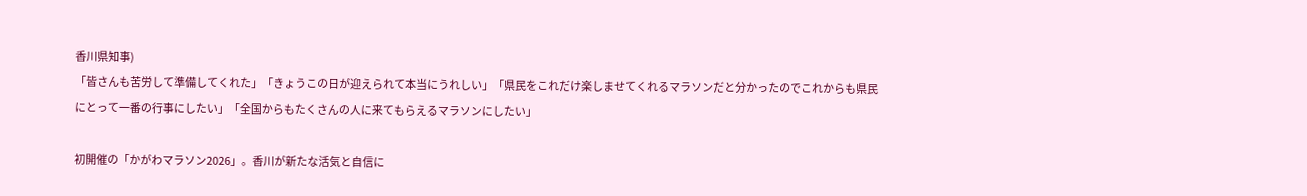香川県知事)
「皆さんも苦労して準備してくれた」「きょうこの日が迎えられて本当にうれしい」「県民をこれだけ楽しませてくれるマラソンだと分かったのでこれからも県民にとって一番の行事にしたい」「全国からもたくさんの人に来てもらえるマラソンにしたい」

初開催の「かがわマラソン2026」。香川が新たな活気と自信に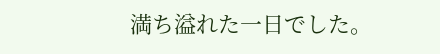満ち溢れた一日でした。